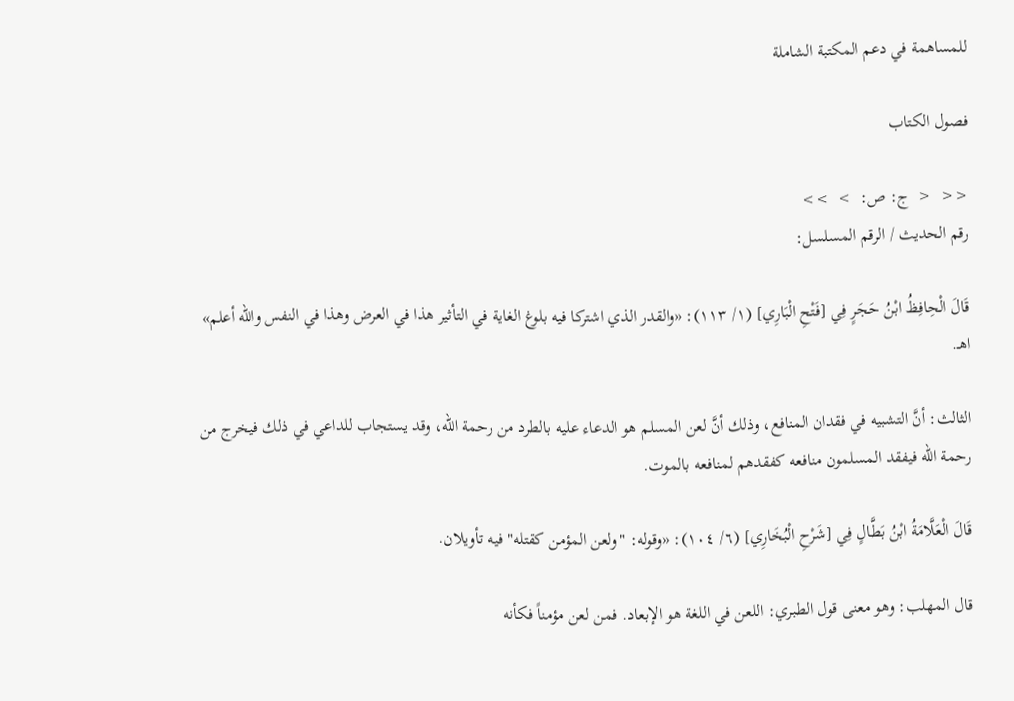للمساهمة في دعم المكتبة الشاملة

فصول الكتاب

<<  <  ج: ص:  >  >>
رقم الحديث / الرقم المسلسل:

قَالَ الْحِافِظُ ابْنُ حَجَرٍ فِي [فَتْحِ الْبَارِي] (١/ ١١٣): «والقدر الذي اشتركا فيه بلوغ الغاية في التأثير هذا في العرض وهذا في النفس والله أعلم» اهـ.

الثالث: أنَّ التشبيه في فقدان المنافع، وذلك أنَّ لعن المسلم هو الدعاء عليه بالطرد من رحمة الله، وقد يستجاب للداعي في ذلك فيخرج من رحمة الله فيفقد المسلمون منافعه كفقدهم لمنافعه بالموت.

قَالَ الْعَلَّامَةُ ابْنُ بَطَّالٍ فِي [شَرْحِ الْبُخَارِي] (٦/ ١٠٤): «وقوله: "ولعن المؤمن كقتله" فيه تأويلان.

قال المهلب: وهو معنى قول الطبري: اللعن في اللغة هو الإبعاد. فمن لعن مؤمناً فكأنه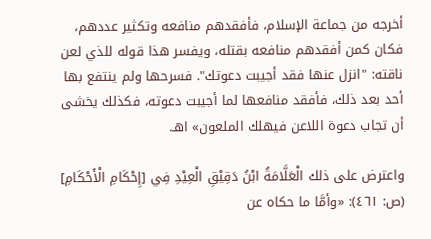أخرجه من جماعة الإسلام، فأفقدهم منافعه وتكثير عددهم، فكان كمن أفقدهم منافعه بقتله، ويفسر هذا قوله للذي لعن ناقته: "انزل عنها فقد أجيبت دعوتك". فسرحها ولم ينتفع بها أحد بعد ذلك، فأفقد منافعها لما أجيبت دعوته، فكذلك يخشى أن تجاب دعوة اللاعن فيهلك الملعون» اهـ.

واعترض على ذلك الْعَلَّامَةُ ابْنُ دَقِيْقِ الْعِيْدِ فِي [إِحْكَامِ الْأَحْكَامِ] (ص: ٤٦١): «وأمَّا ما حكاه عن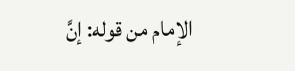الإمام من قوله: إنَّ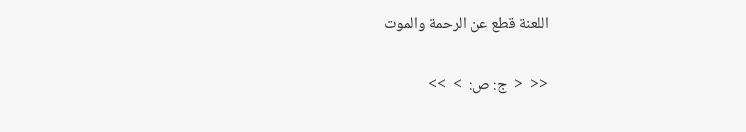اللعنة قطع عن الرحمة والموت

<<  <  ج: ص:  >  >>